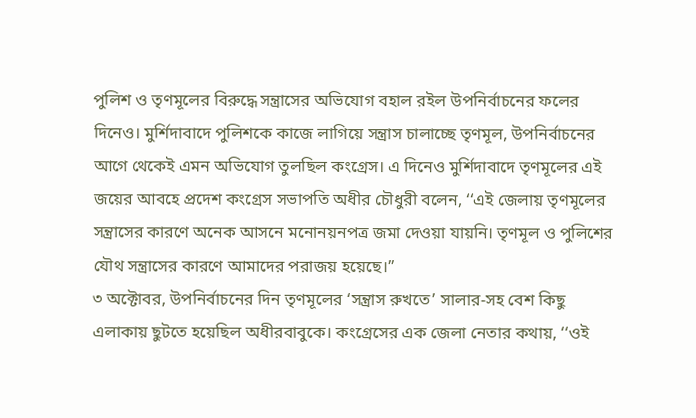পুলিশ ও তৃণমূলের বিরুদ্ধে সন্ত্রাসের অভিযোগ বহাল রইল উপনির্বাচনের ফলের দিনেও। মুর্শিদাবাদে পুলিশকে কাজে লাগিয়ে সন্ত্রাস চালাচ্ছে তৃণমূল, উপনির্বাচনের আগে থেকেই এমন অভিযোগ তুলছিল কংগ্রেস। এ দিনেও মুর্শিদাবাদে তৃণমূলের এই জয়ের আবহে প্রদেশ কংগ্রেস সভাপতি অধীর চৌধুরী বলেন, ‘‘এই জেলায় তৃণমূলের সন্ত্রাসের কারণে অনেক আসনে মনোনয়নপত্র জমা দেওয়া যায়নি। তৃণমূল ও পুলিশের যৌথ সন্ত্রাসের কারণে আমাদের পরাজয় হয়েছে।’’
৩ অক্টোবর, উপনির্বাচনের দিন তৃণমূলের ‘সন্ত্রাস রুখতে’ সালার-সহ বেশ কিছু এলাকায় ছুটতে হয়েছিল অধীরবাবুকে। কংগ্রেসের এক জেলা নেতার কথায়, ‘‘ওই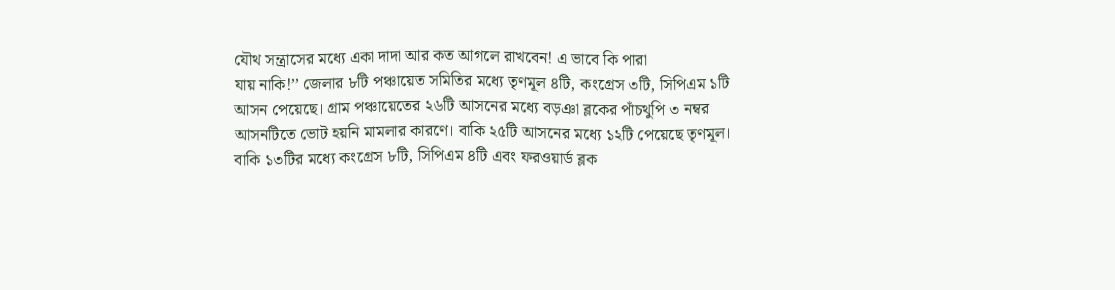যৌথ সন্ত্রাসের মধ্যে একা দাদা আর কত আগলে রাখবেন! এ ভাবে কি পারা
যায় নাকি!’’ জেলার ৮টি পঞ্চায়েত সমিতির মধ্যে তৃণমূল ৪টি, কংগ্রেস ৩টি, সিপিএম ১টি আসন পেয়েছে। গ্রাম পঞ্চায়েতের ২৬টি আসনের মধ্যে বড়ঞা ব্লকের পাঁচথুপি ৩ নম্বর আসনটিতে ভোট হয়নি মামলার কারণে। বাকি ২৫টি আসনের মধ্যে ১২টি পেয়েছে তৃণমূল। বাকি ১৩টির মধ্যে কংগ্রেস ৮টি, সিপিএম ৪টি এবং ফরওয়ার্ড ব্লক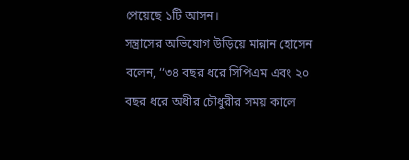পেয়েছে ১টি আসন।
সন্ত্রাসের অভিযোগ উড়িয়ে মান্নান হোসেন বলেন, ‘‘৩৪ বছর ধরে সিপিএম এবং ২০ বছর ধরে অধীর চৌধুরীর সময় কালে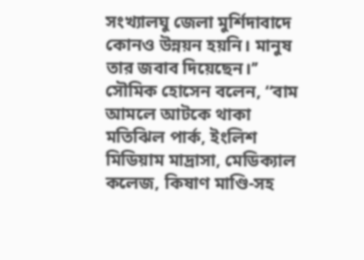সংখ্যালঘু জেলা মুর্শিদাবাদে কোনও উন্নয়ন হয়নি। মানুষ তার জবাব দিয়েছেন।’’ সৌমিক হোসেন বলেন, ‘‘বাম আমলে আটকে থাকা মতিঝিল পার্ক, ইংলিশ মিডিয়াম মাদ্রাসা, মেডিক্যাল কলেজ, কিষাণ মাণ্ডি-সহ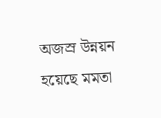অজস্র উন্নয়ন হয়েছে মমতা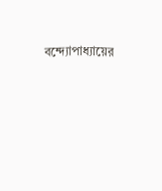বন্দ্যোপাধ্যায়ের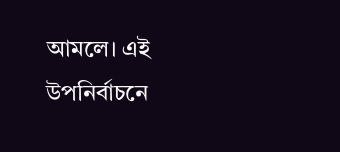আমলে। এই উপনির্বাচনে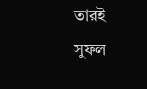তারই সুফল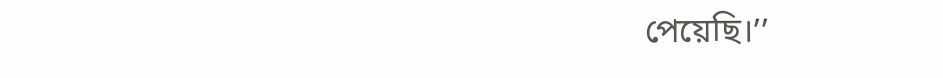পেয়েছি।’’